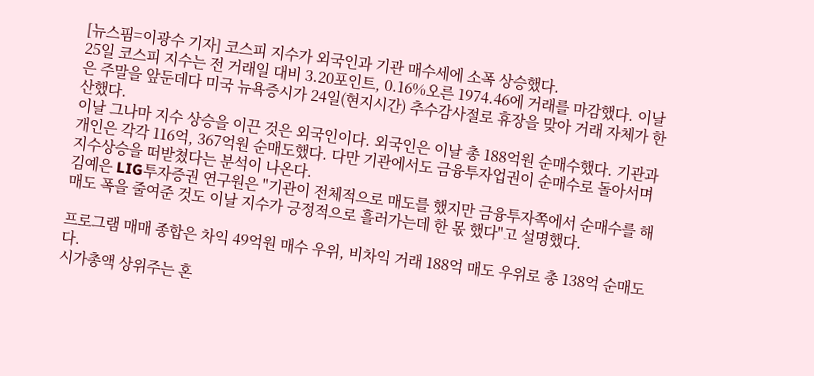[뉴스핌=이광수 기자] 코스피 지수가 외국인과 기관 매수세에 소폭 상승했다.
25일 코스피 지수는 전 거래일 대비 3.20포인트, 0.16%오른 1974.46에 거래를 마감했다. 이날은 주말을 앞둔데다 미국 뉴욕증시가 24일(현지시간) 추수감사절로 휴장을 맞아 거래 자체가 한산했다.
이날 그나마 지수 상승을 이끈 것은 외국인이다. 외국인은 이날 총 188억원 순매수했다. 기관과 개인은 각각 116억, 367억원 순매도했다. 다만 기관에서도 금융투자업권이 순매수로 돌아서며 지수상승을 떠받쳤다는 분석이 나온다.
김예은 LIG투자증권 연구원은 "기관이 전체적으로 매도를 했지만 금융투자쪽에서 순매수를 해 매도 폭을 줄여준 것도 이날 지수가 긍정적으로 흘러가는데 한 몫 했다"고 설명했다.

프로그램 매매 종합은 차익 49억원 매수 우위, 비차익 거래 188억 매도 우위로 총 138억 순매도다.
시가총액 상위주는 혼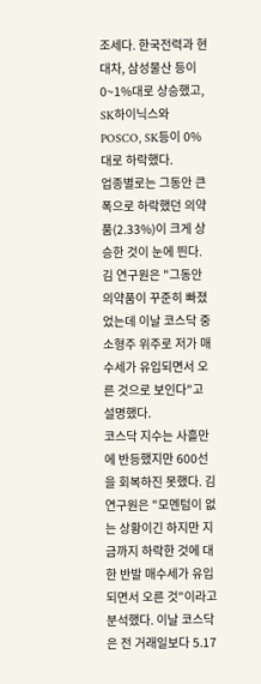조세다. 한국전력과 현대차, 삼성물산 등이 0~1%대로 상승했고, SK하이닉스와 POSCO, SK등이 0%대로 하락했다.
업종별로는 그동안 큰 폭으로 하락했던 의약품(2.33%)이 크게 상승한 것이 눈에 띈다. 김 연구원은 "그동안 의약품이 꾸준히 빠졌었는데 이날 코스닥 중소형주 위주로 저가 매수세가 유입되면서 오른 것으로 보인다"고 설명했다.
코스닥 지수는 사흘만에 반등했지만 600선을 회복하진 못했다. 김 연구원은 "모멘텀이 없는 상황이긴 하지만 지금까지 하락한 것에 대한 반발 매수세가 유입되면서 오른 것"이라고 분석했다. 이날 코스닥은 전 거래일보다 5.17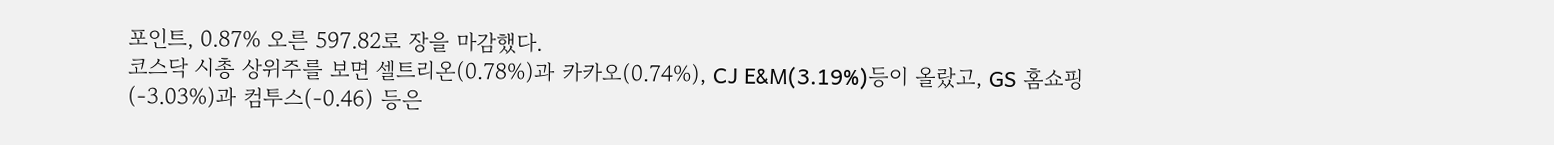포인트, 0.87% 오른 597.82로 장을 마감했다.
코스닥 시총 상위주를 보면 셀트리온(0.78%)과 카카오(0.74%), CJ E&M(3.19%)등이 올랐고, GS 홈쇼핑(-3.03%)과 컴투스(-0.46) 등은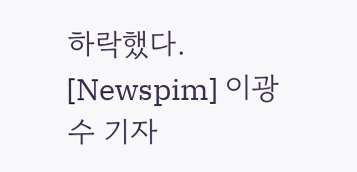하락했다.
[Newspim] 이광수 기자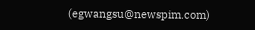(egwangsu@newspim.com)